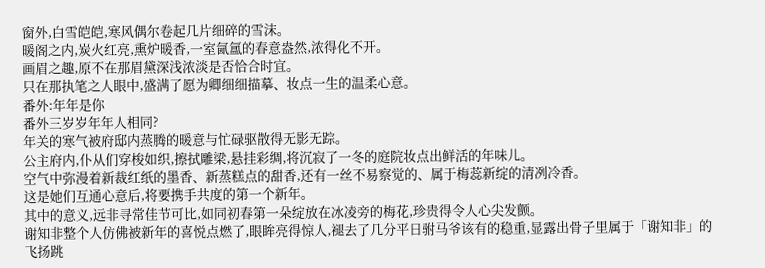窗外,白雪皑皑,寒风偶尔卷起几片细碎的雪沫。
暖阁之内,炭火红亮,熏炉暖香,一室氤氲的春意盎然,浓得化不开。
画眉之趣,原不在那眉黛深浅浓淡是否恰合时宜。
只在那执笔之人眼中,盛满了愿为卿细细描摹、妆点一生的温柔心意。
番外:年年是你
番外三岁岁年年人相同?
年关的寒气被府邸内蒸腾的暖意与忙碌驱散得无影无踪。
公主府内,仆从们穿梭如织,擦拭雕梁,悬挂彩绸,将沉寂了一冬的庭院妆点出鲜活的年味儿。
空气中弥漫着新裁红纸的墨香、新蒸糕点的甜香,还有一丝不易察觉的、属于梅蕊新绽的清冽冷香。
这是她们互通心意后,将要携手共度的第一个新年。
其中的意义,远非寻常佳节可比,如同初春第一朵绽放在冰凌旁的梅花,珍贵得令人心尖发颤。
谢知非整个人仿佛被新年的喜悦点燃了,眼眸亮得惊人,褪去了几分平日驸马爷该有的稳重,显露出骨子里属于「谢知非」的飞扬跳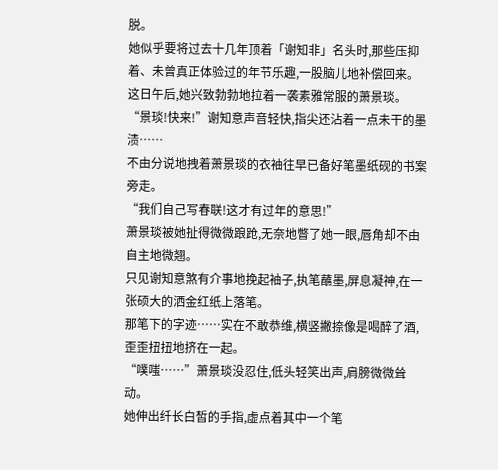脱。
她似乎要将过去十几年顶着「谢知非」名头时,那些压抑着、未曾真正体验过的年节乐趣,一股脑儿地补偿回来。
这日午后,她兴致勃勃地拉着一袭素雅常服的萧景琰。
“景琰!快来!”谢知意声音轻快,指尖还沾着一点未干的墨渍……
不由分说地拽着萧景琰的衣袖往早已备好笔墨纸砚的书案旁走。
“我们自己写春联!这才有过年的意思!”
萧景琰被她扯得微微踉跄,无奈地瞥了她一眼,唇角却不由自主地微翘。
只见谢知意煞有介事地挽起袖子,执笔蘸墨,屏息凝神,在一张硕大的洒金红纸上落笔。
那笔下的字迹……实在不敢恭维,横竖撇捺像是喝醉了酒,歪歪扭扭地挤在一起。
“噗嗤……”萧景琰没忍住,低头轻笑出声,肩膀微微耸动。
她伸出纤长白皙的手指,虚点着其中一个笔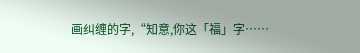画纠缠的字,“知意,你这「福」字……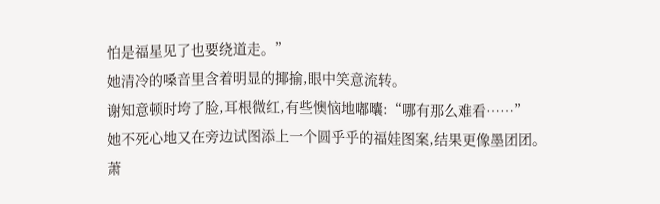怕是福星见了也要绕道走。”
她清冷的嗓音里含着明显的揶揄,眼中笑意流转。
谢知意顿时垮了脸,耳根微红,有些懊恼地嘟囔:“哪有那么难看……”
她不死心地又在旁边试图添上一个圆乎乎的福娃图案,结果更像墨团团。
萧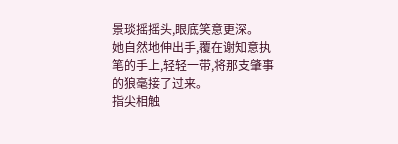景琰摇摇头,眼底笑意更深。
她自然地伸出手,覆在谢知意执笔的手上,轻轻一带,将那支肇事的狼毫接了过来。
指尖相触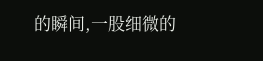的瞬间,一股细微的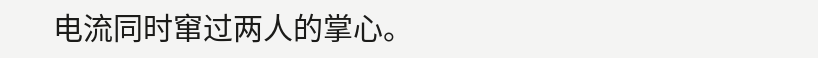电流同时窜过两人的掌心。